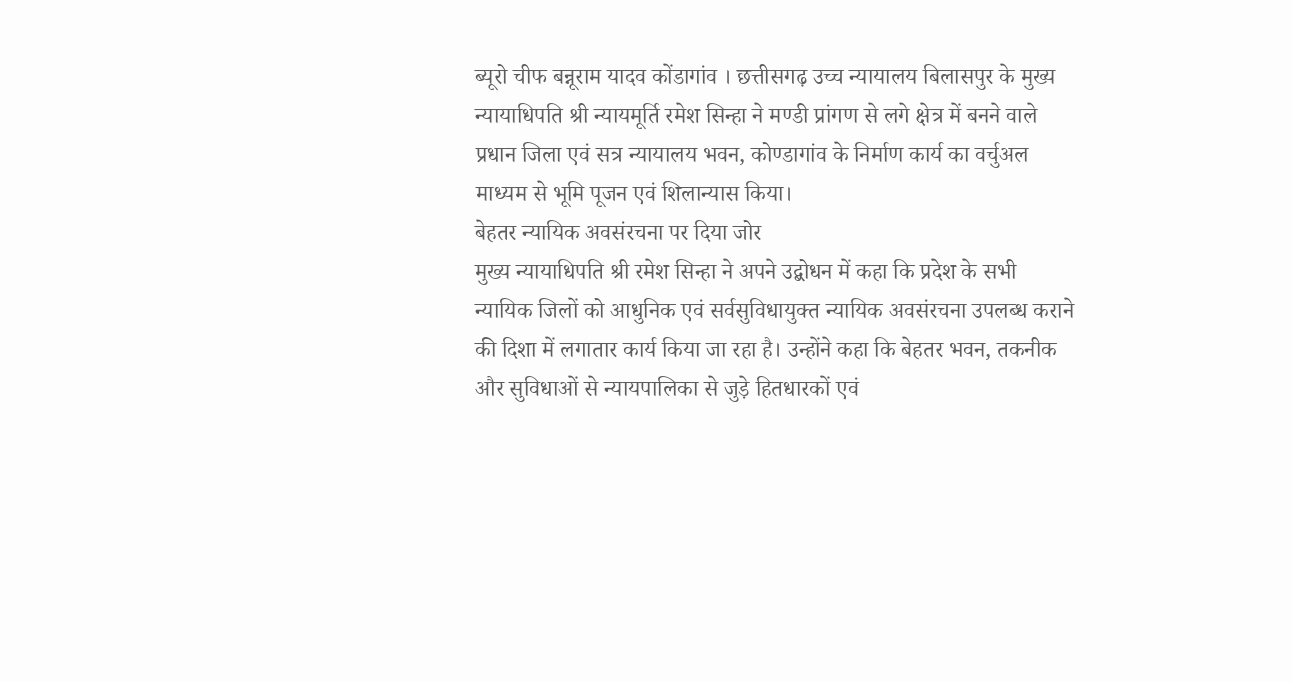ब्यूरो चीफ बन्नूराम यादव कोंडागांव । छत्तीसगढ़ उच्च न्यायालय बिलासपुर के मुख्य न्यायाधिपति श्री न्यायमूर्ति रमेश सिन्हा ने मण्डी प्रांगण से लगे क्षेत्र में बनने वाले प्रधान जिला एवं सत्र न्यायालय भवन, कोण्डागांव के निर्माण कार्य का वर्चुअल माध्यम से भूमि पूजन एवं शिलान्यास किया।
बेहतर न्यायिक अवसंरचना पर दिया जोर
मुख्य न्यायाधिपति श्री रमेश सिन्हा ने अपने उद्बोधन में कहा कि प्रदेश के सभी न्यायिक जिलों को आधुनिक एवं सर्वसुविधायुक्त न्यायिक अवसंरचना उपलब्ध कराने की दिशा में लगातार कार्य किया जा रहा है। उन्होंने कहा कि बेहतर भवन, तकनीक और सुविधाओं से न्यायपालिका से जुड़े हितधारकों एवं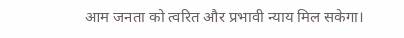आम जनता को त्वरित और प्रभावी न्याय मिल सकेगा।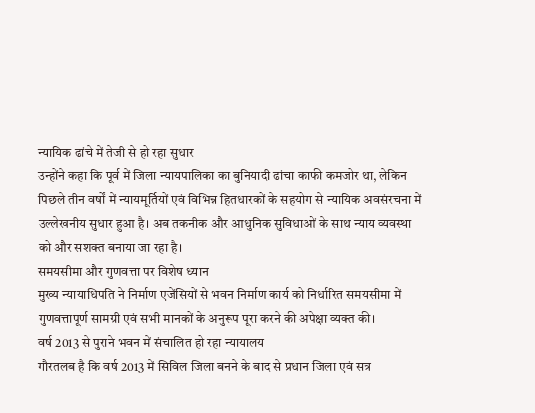न्यायिक ढांचे में तेजी से हो रहा सुधार
उन्होंने कहा कि पूर्व में जिला न्यायपालिका का बुनियादी ढांचा काफी कमजोर था, लेकिन पिछले तीन वर्षों में न्यायमूर्तियों एवं विभिन्न हितधारकों के सहयोग से न्यायिक अवसंरचना में उल्लेखनीय सुधार हुआ है। अब तकनीक और आधुनिक सुविधाओं के साथ न्याय व्यवस्था को और सशक्त बनाया जा रहा है।
समयसीमा और गुणवत्ता पर विशेष ध्यान
मुख्य न्यायाधिपति ने निर्माण एजेंसियों से भवन निर्माण कार्य को निर्धारित समयसीमा में गुणवत्तापूर्ण सामग्री एवं सभी मानकों के अनुरूप पूरा करने की अपेक्षा व्यक्त की।
वर्ष 2013 से पुराने भवन में संचालित हो रहा न्यायालय
गौरतलब है कि वर्ष 2013 में सिविल जिला बनने के बाद से प्रधान जिला एवं सत्र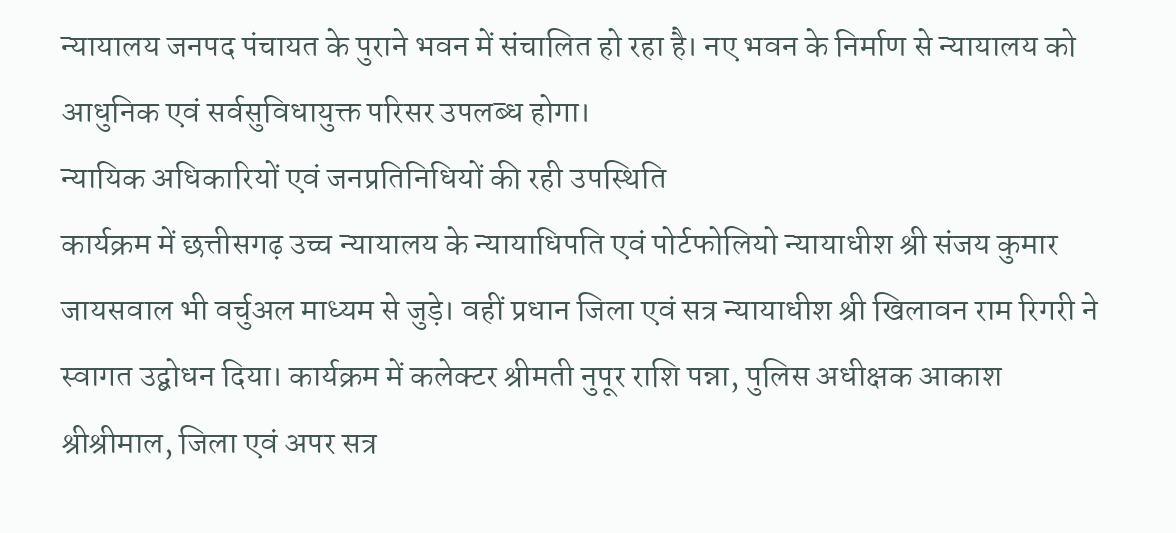न्यायालय जनपद पंचायत के पुराने भवन में संचालित हो रहा है। नए भवन के निर्माण से न्यायालय को आधुनिक एवं सर्वसुविधायुक्त परिसर उपलब्ध होगा।
न्यायिक अधिकारियों एवं जनप्रतिनिधियों की रही उपस्थिति
कार्यक्रम में छत्तीसगढ़ उच्च न्यायालय के न्यायाधिपति एवं पोर्टफोलियो न्यायाधीश श्री संजय कुमार जायसवाल भी वर्चुअल माध्यम से जुड़े। वहीं प्रधान जिला एवं सत्र न्यायाधीश श्री खिलावन राम रिगरी ने स्वागत उद्बोधन दिया। कार्यक्रम में कलेक्टर श्रीमती नुपूर राशि पन्ना, पुलिस अधीक्षक आकाश श्रीश्रीमाल, जिला एवं अपर सत्र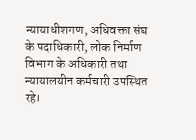न्यायाधीशगण, अधिवक्ता संघ के पदाधिकारी, लोक निर्माण विभाग के अधिकारी तथा न्यायालयीन कर्मचारी उपस्थित रहे।